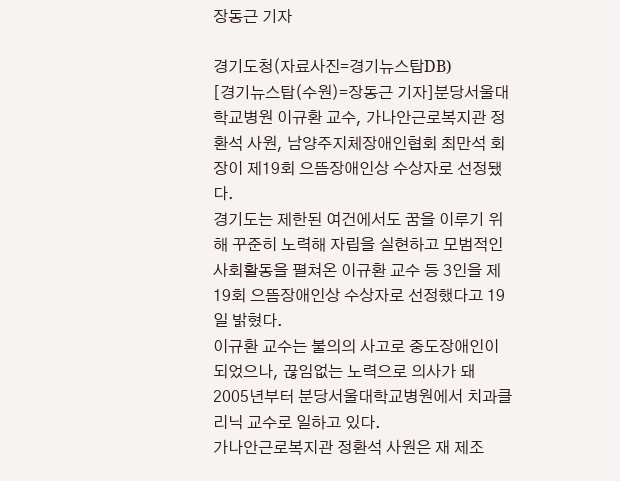장동근 기자

경기도청(자료사진=경기뉴스탑DB)
[경기뉴스탑(수원)=장동근 기자]분당서울대학교병원 이규환 교수, 가나안근로복지관 정환석 사원, 남양주지체장애인협회 최만석 회장이 제19회 으뜸장애인상 수상자로 선정됐다.
경기도는 제한된 여건에서도 꿈을 이루기 위해 꾸준히 노력해 자립을 실현하고 모범적인 사회활동을 펼쳐온 이규환 교수 등 3인을 제19회 으뜸장애인상 수상자로 선정했다고 19일 밝혔다.
이규환 교수는 불의의 사고로 중도장애인이 되었으나, 끊임없는 노력으로 의사가 돼 2005년부터 분당서울대학교병원에서 치과클리닉 교수로 일하고 있다.
가나안근로복지관 정환석 사원은 재 제조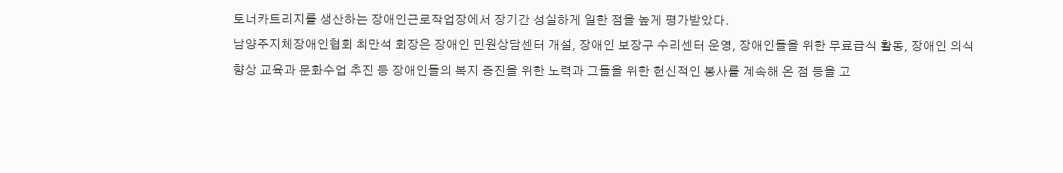토너카트리지를 생산하는 장애인근로작업장에서 장기간 성실하게 일한 점을 높게 평가받았다.
남양주지체장애인협회 최만석 회장은 장애인 민원상담센터 개설, 장애인 보장구 수리센터 운영, 장애인들을 위한 무료급식 활동, 장애인 의식향상 교육과 문화수업 추진 등 장애인들의 복지 증진을 위한 노력과 그들을 위한 헌신적인 봉사를 계속해 온 점 등을 고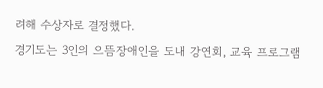려해 수상자로 결정했다.
경기도는 3인의 으뜸장애인을 도내 강연회, 교육 프로그램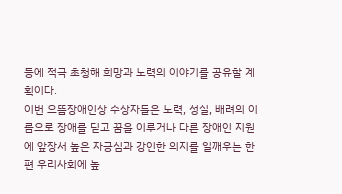등에 적극 초청해 희망과 노력의 이야기를 공유할 계획이다.
이번 으뜸장애인상 수상자들은 노력, 성실, 배려의 이름으로 장애를 딛고 꿈을 이루거나 다른 장애인 지원에 앞장서 높은 자긍심과 강인한 의지를 일깨우는 한편 우리사회에 높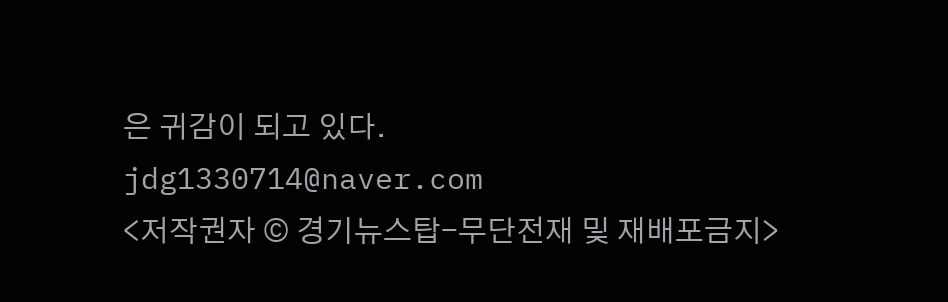은 귀감이 되고 있다.
jdg1330714@naver.com
<저작권자 © 경기뉴스탑-무단전재 및 재배포금지>